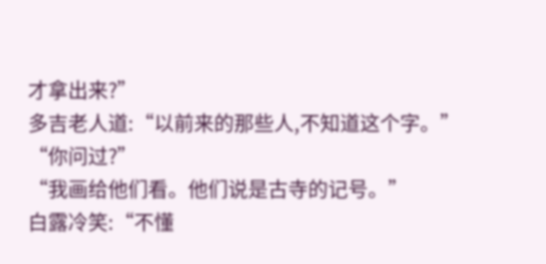才拿出来?”
多吉老人道:“以前来的那些人,不知道这个字。”
“你问过?”
“我画给他们看。他们说是古寺的记号。”
白露冷笑:“不懂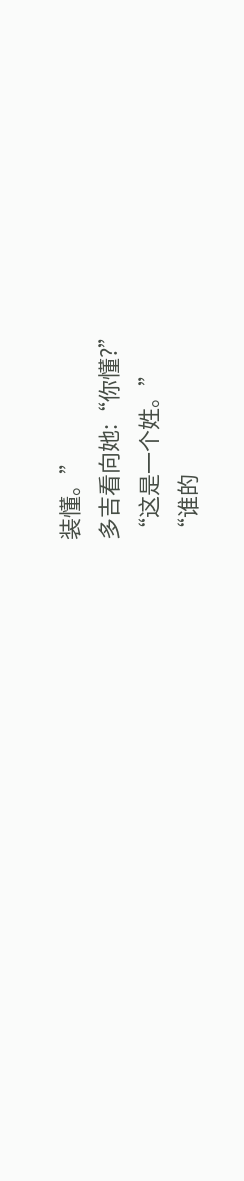装懂。”
多吉看向她:“你懂?”
“这是一个姓。”
“谁的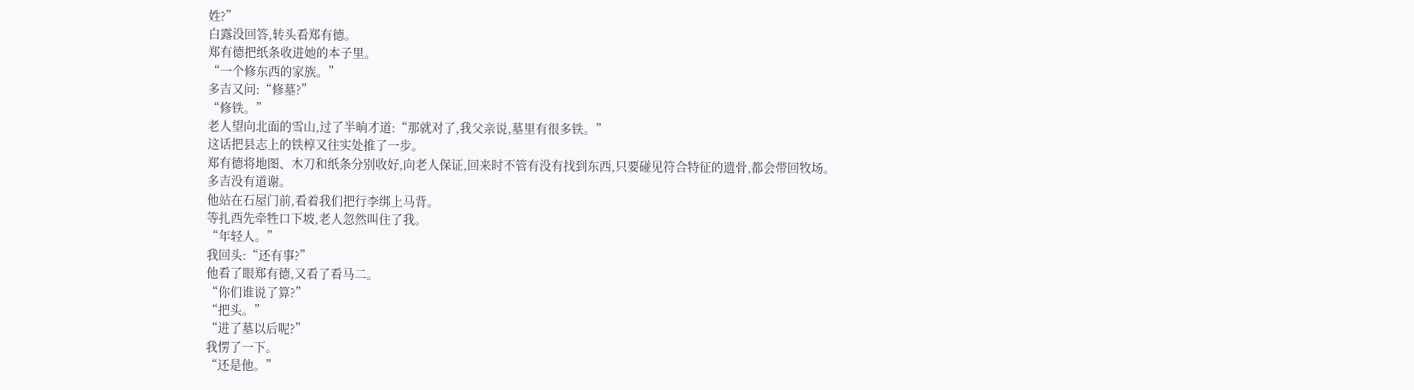姓?”
白露没回答,转头看郑有德。
郑有德把纸条收进她的本子里。
“一个修东西的家族。”
多吉又问:“修墓?”
“修铁。”
老人望向北面的雪山,过了半晌才道:“那就对了,我父亲说,墓里有很多铁。”
这话把县志上的铁椁又往实处推了一步。
郑有德将地图、木刀和纸条分别收好,向老人保证,回来时不管有没有找到东西,只要碰见符合特征的遗骨,都会带回牧场。
多吉没有道谢。
他站在石屋门前,看着我们把行李绑上马背。
等扎西先牵牲口下坡,老人忽然叫住了我。
“年轻人。”
我回头:“还有事?”
他看了眼郑有德,又看了看马二。
“你们谁说了算?”
“把头。”
“进了墓以后呢?”
我愣了一下。
“还是他。”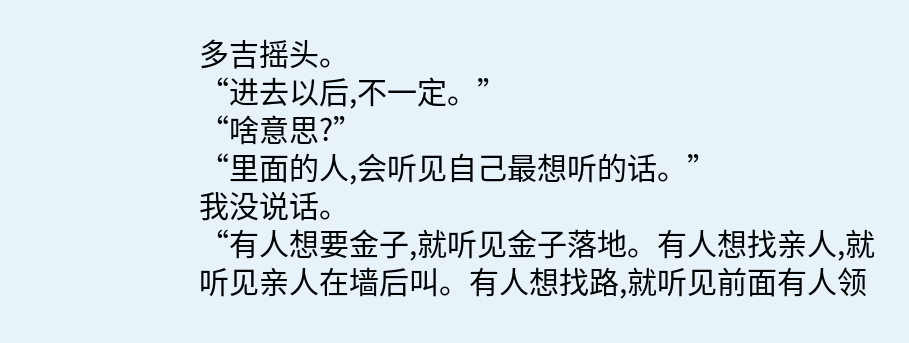多吉摇头。
“进去以后,不一定。”
“啥意思?”
“里面的人,会听见自己最想听的话。”
我没说话。
“有人想要金子,就听见金子落地。有人想找亲人,就听见亲人在墙后叫。有人想找路,就听见前面有人领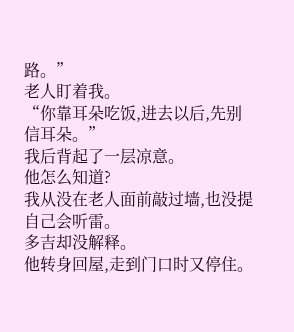路。”
老人盯着我。
“你靠耳朵吃饭,进去以后,先别信耳朵。”
我后背起了一层凉意。
他怎么知道?
我从没在老人面前敲过墙,也没提自己会听雷。
多吉却没解释。
他转身回屋,走到门口时又停住。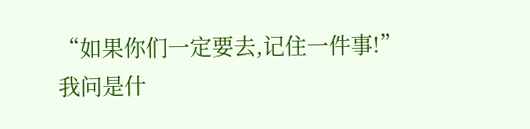“如果你们一定要去,记住一件事!”
我问是什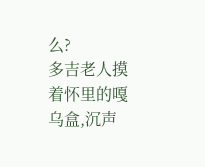么?
多吉老人摸着怀里的嘎乌盒,沉声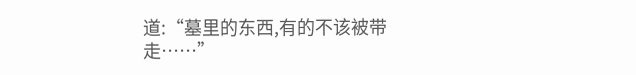道:“墓里的东西,有的不该被带走……”